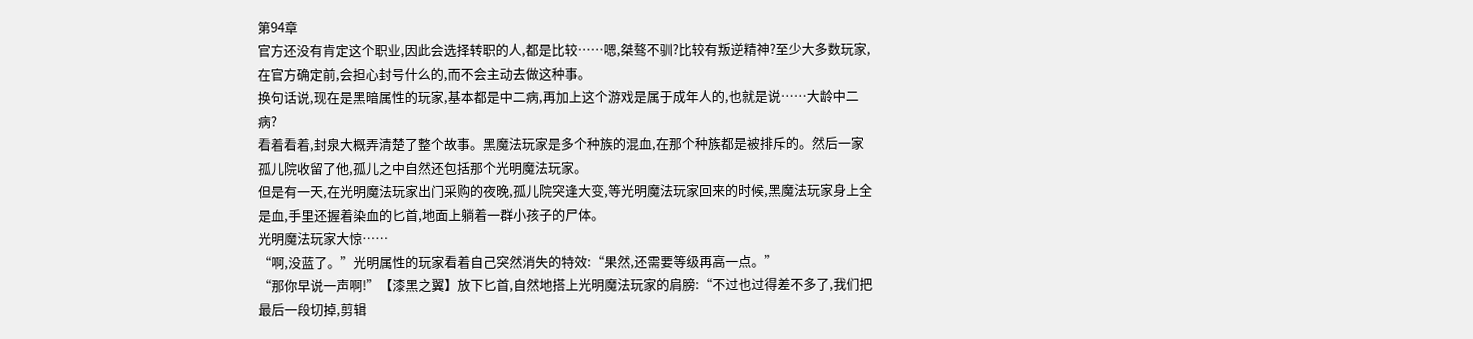第94章
官方还没有肯定这个职业,因此会选择转职的人,都是比较……嗯,桀骜不驯?比较有叛逆精神?至少大多数玩家,在官方确定前,会担心封号什么的,而不会主动去做这种事。
换句话说,现在是黑暗属性的玩家,基本都是中二病,再加上这个游戏是属于成年人的,也就是说……大龄中二病?
看着看着,封泉大概弄清楚了整个故事。黑魔法玩家是多个种族的混血,在那个种族都是被排斥的。然后一家孤儿院收留了他,孤儿之中自然还包括那个光明魔法玩家。
但是有一天,在光明魔法玩家出门采购的夜晚,孤儿院突逢大变,等光明魔法玩家回来的时候,黑魔法玩家身上全是血,手里还握着染血的匕首,地面上躺着一群小孩子的尸体。
光明魔法玩家大惊……
“啊,没蓝了。”光明属性的玩家看着自己突然消失的特效:“果然,还需要等级再高一点。”
“那你早说一声啊!”【漆黑之翼】放下匕首,自然地搭上光明魔法玩家的肩膀:“不过也过得差不多了,我们把最后一段切掉,剪辑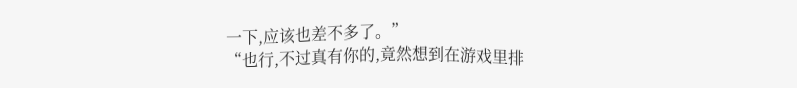一下,应该也差不多了。”
“也行,不过真有你的,竟然想到在游戏里排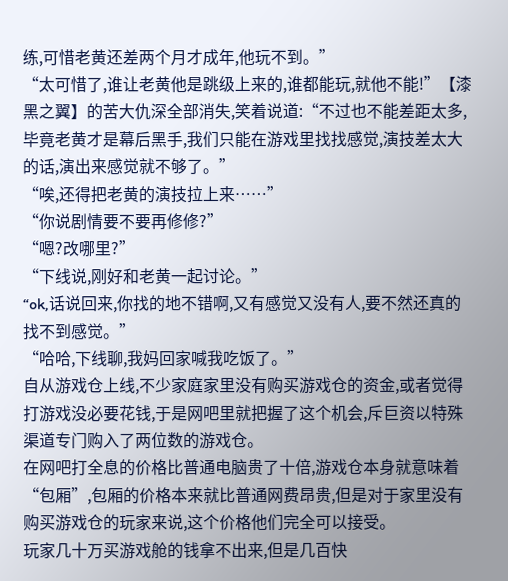练,可惜老黄还差两个月才成年,他玩不到。”
“太可惜了,谁让老黄他是跳级上来的,谁都能玩,就他不能!”【漆黑之翼】的苦大仇深全部消失,笑着说道:“不过也不能差距太多,毕竟老黄才是幕后黑手,我们只能在游戏里找找感觉,演技差太大的话,演出来感觉就不够了。”
“唉,还得把老黄的演技拉上来……”
“你说剧情要不要再修修?”
“嗯?改哪里?”
“下线说,刚好和老黄一起讨论。”
“ok,话说回来,你找的地不错啊,又有感觉又没有人,要不然还真的找不到感觉。”
“哈哈,下线聊,我妈回家喊我吃饭了。”
自从游戏仓上线,不少家庭家里没有购买游戏仓的资金,或者觉得打游戏没必要花钱,于是网吧里就把握了这个机会,斥巨资以特殊渠道专门购入了两位数的游戏仓。
在网吧打全息的价格比普通电脑贵了十倍,游戏仓本身就意味着“包厢”,包厢的价格本来就比普通网费昂贵,但是对于家里没有购买游戏仓的玩家来说,这个价格他们完全可以接受。
玩家几十万买游戏舱的钱拿不出来,但是几百快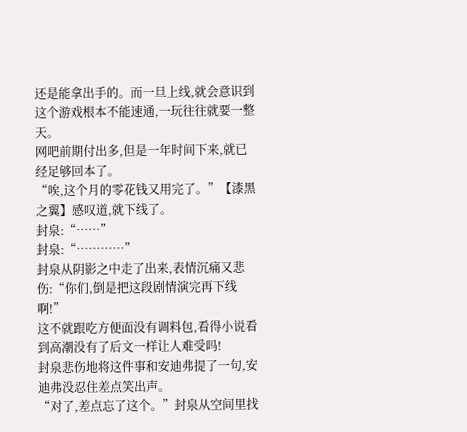还是能拿出手的。而一旦上线,就会意识到这个游戏根本不能速通,一玩往往就要一整天。
网吧前期付出多,但是一年时间下来,就已经足够回本了。
“唉,这个月的零花钱又用完了。”【漆黑之翼】感叹道,就下线了。
封泉:“……”
封泉:“…………”
封泉从阴影之中走了出来,表情沉痛又悲伤:“你们,倒是把这段剧情演完再下线啊!”
这不就跟吃方便面没有调料包,看得小说看到高潮没有了后文一样让人难受吗!
封泉悲伤地将这件事和安迪弗提了一句,安迪弗没忍住差点笑出声。
“对了,差点忘了这个。”封泉从空间里找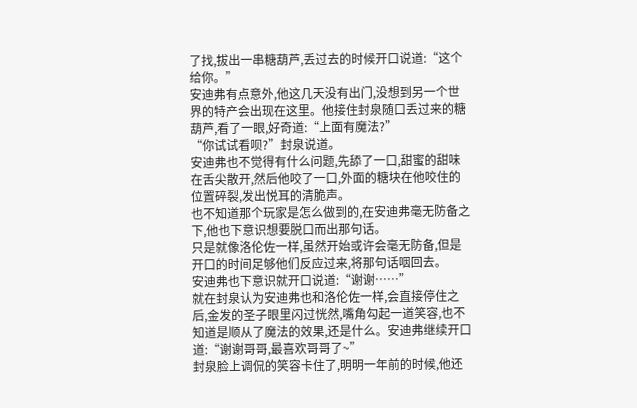了找,拔出一串糖葫芦,丢过去的时候开口说道:“这个给你。”
安迪弗有点意外,他这几天没有出门,没想到另一个世界的特产会出现在这里。他接住封泉随口丢过来的糖葫芦,看了一眼,好奇道:“上面有魔法?”
“你试试看呗?”封泉说道。
安迪弗也不觉得有什么问题,先舔了一口,甜蜜的甜味在舌尖散开,然后他咬了一口,外面的糖块在他咬住的位置碎裂,发出悦耳的清脆声。
也不知道那个玩家是怎么做到的,在安迪弗毫无防备之下,他也下意识想要脱口而出那句话。
只是就像洛伦佐一样,虽然开始或许会毫无防备,但是开口的时间足够他们反应过来,将那句话咽回去。
安迪弗也下意识就开口说道:“谢谢……”
就在封泉认为安迪弗也和洛伦佐一样,会直接停住之后,金发的圣子眼里闪过恍然,嘴角勾起一道笑容,也不知道是顺从了魔法的效果,还是什么。安迪弗继续开口道:“谢谢哥哥,最喜欢哥哥了~”
封泉脸上调侃的笑容卡住了,明明一年前的时候,他还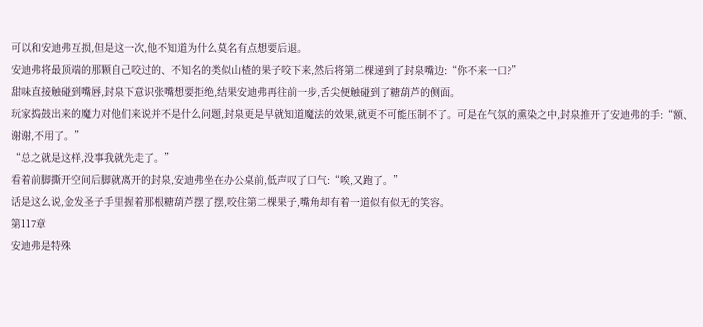可以和安迪弗互损,但是这一次,他不知道为什么莫名有点想要后退。
安迪弗将最顶端的那颗自己咬过的、不知名的类似山楂的果子咬下来,然后将第二棵递到了封泉嘴边:“你不来一口?”
甜味直接触碰到嘴唇,封泉下意识张嘴想要拒绝,结果安迪弗再往前一步,舌尖便触碰到了糖葫芦的侧面。
玩家捣鼓出来的魔力对他们来说并不是什么问题,封泉更是早就知道魔法的效果,就更不可能压制不了。可是在气氛的熏染之中,封泉推开了安迪弗的手:“额、谢谢,不用了。”
“总之就是这样,没事我就先走了。”
看着前脚撕开空间后脚就离开的封泉,安迪弗坐在办公桌前,低声叹了口气:“唉,又跑了。”
话是这么说,金发圣子手里握着那根糖葫芦摆了摆,咬住第二棵果子,嘴角却有着一道似有似无的笑容。
第117章
安迪弗是特殊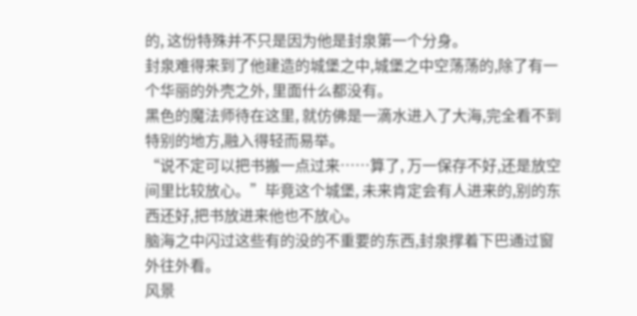的, 这份特殊并不只是因为他是封泉第一个分身。
封泉难得来到了他建造的城堡之中,城堡之中空荡荡的,除了有一个华丽的外壳之外, 里面什么都没有。
黑色的魔法师待在这里, 就仿佛是一滴水进入了大海,完全看不到特别的地方,融入得轻而易举。
“说不定可以把书搬一点过来……算了, 万一保存不好,还是放空间里比较放心。”毕竟这个城堡, 未来肯定会有人进来的,别的东西还好,把书放进来他也不放心。
脑海之中闪过这些有的没的不重要的东西,封泉撑着下巴通过窗外往外看。
风景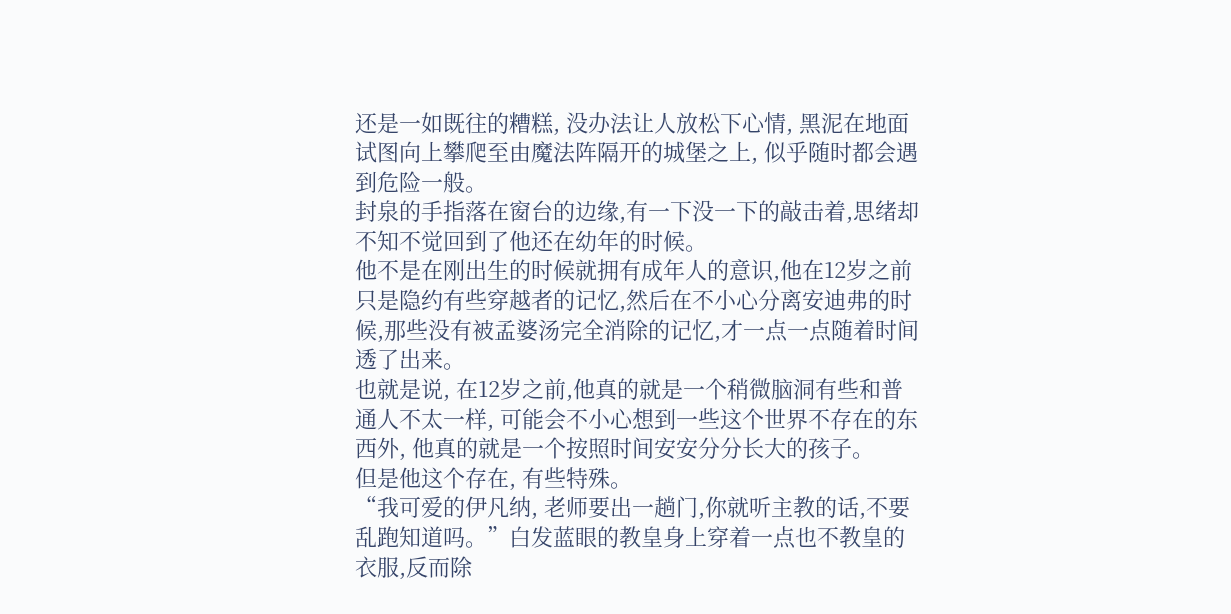还是一如既往的糟糕, 没办法让人放松下心情, 黑泥在地面试图向上攀爬至由魔法阵隔开的城堡之上, 似乎随时都会遇到危险一般。
封泉的手指落在窗台的边缘,有一下没一下的敲击着,思绪却不知不觉回到了他还在幼年的时候。
他不是在刚出生的时候就拥有成年人的意识,他在12岁之前只是隐约有些穿越者的记忆,然后在不小心分离安迪弗的时候,那些没有被孟婆汤完全消除的记忆,才一点一点随着时间透了出来。
也就是说, 在12岁之前,他真的就是一个稍微脑洞有些和普通人不太一样, 可能会不小心想到一些这个世界不存在的东西外, 他真的就是一个按照时间安安分分长大的孩子。
但是他这个存在, 有些特殊。
“我可爱的伊凡纳, 老师要出一趟门,你就听主教的话,不要乱跑知道吗。”白发蓝眼的教皇身上穿着一点也不教皇的衣服,反而除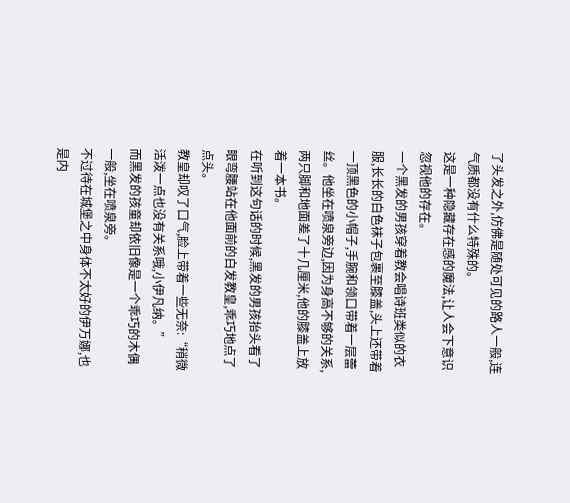了头发之外,仿佛是随处可见的路人一般,连气质都没有什么特殊的。
这是一种隐藏存在感的魔法,让人会下意识忽视他的存在。
一个黑发的男孩穿着教会唱诗班类似的衣服,长长的白色袜子包裹至膝盖,头上还带着一顶黑色的小帽子,手腕和领口带着一层蕾丝。他坐在喷泉旁边,因为身高不够的关系,两只脚和地面差了十几厘米,他的膝盖上放着一本书。
在听到这句话的时候,黑发的男孩抬头看了眼弯腰站在他面前的白发教皇,乖巧地点了点头。
教皇却叹了口气,脸上带着一些无奈:“稍微活泼一点也没有关系哦,小伊凡纳。”
而黑发的孩童却依旧像是一个乖巧的木偶一般,坐在喷泉旁。
不过待在城堡之中身体不太好的伊万娜,也是内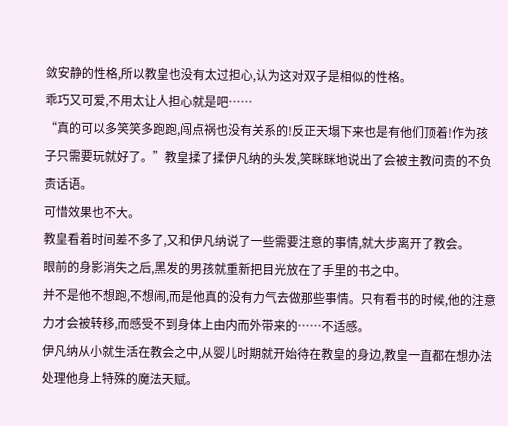敛安静的性格,所以教皇也没有太过担心,认为这对双子是相似的性格。
乖巧又可爱,不用太让人担心就是吧……
“真的可以多笑笑多跑跑,闯点祸也没有关系的!反正天塌下来也是有他们顶着!作为孩子只需要玩就好了。”教皇揉了揉伊凡纳的头发,笑眯眯地说出了会被主教问责的不负责话语。
可惜效果也不大。
教皇看着时间差不多了,又和伊凡纳说了一些需要注意的事情,就大步离开了教会。
眼前的身影消失之后,黑发的男孩就重新把目光放在了手里的书之中。
并不是他不想跑,不想闹,而是他真的没有力气去做那些事情。只有看书的时候,他的注意力才会被转移,而感受不到身体上由内而外带来的……不适感。
伊凡纳从小就生活在教会之中,从婴儿时期就开始待在教皇的身边,教皇一直都在想办法处理他身上特殊的魔法天赋。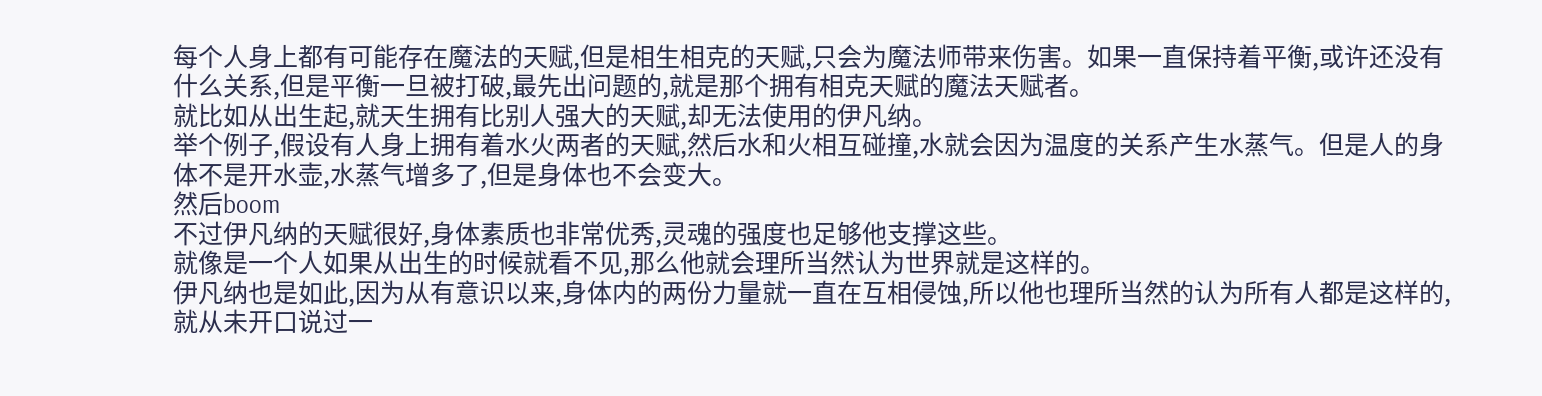每个人身上都有可能存在魔法的天赋,但是相生相克的天赋,只会为魔法师带来伤害。如果一直保持着平衡,或许还没有什么关系,但是平衡一旦被打破,最先出问题的,就是那个拥有相克天赋的魔法天赋者。
就比如从出生起,就天生拥有比别人强大的天赋,却无法使用的伊凡纳。
举个例子,假设有人身上拥有着水火两者的天赋,然后水和火相互碰撞,水就会因为温度的关系产生水蒸气。但是人的身体不是开水壶,水蒸气增多了,但是身体也不会变大。
然后boom
不过伊凡纳的天赋很好,身体素质也非常优秀,灵魂的强度也足够他支撑这些。
就像是一个人如果从出生的时候就看不见,那么他就会理所当然认为世界就是这样的。
伊凡纳也是如此,因为从有意识以来,身体内的两份力量就一直在互相侵蚀,所以他也理所当然的认为所有人都是这样的,就从未开口说过一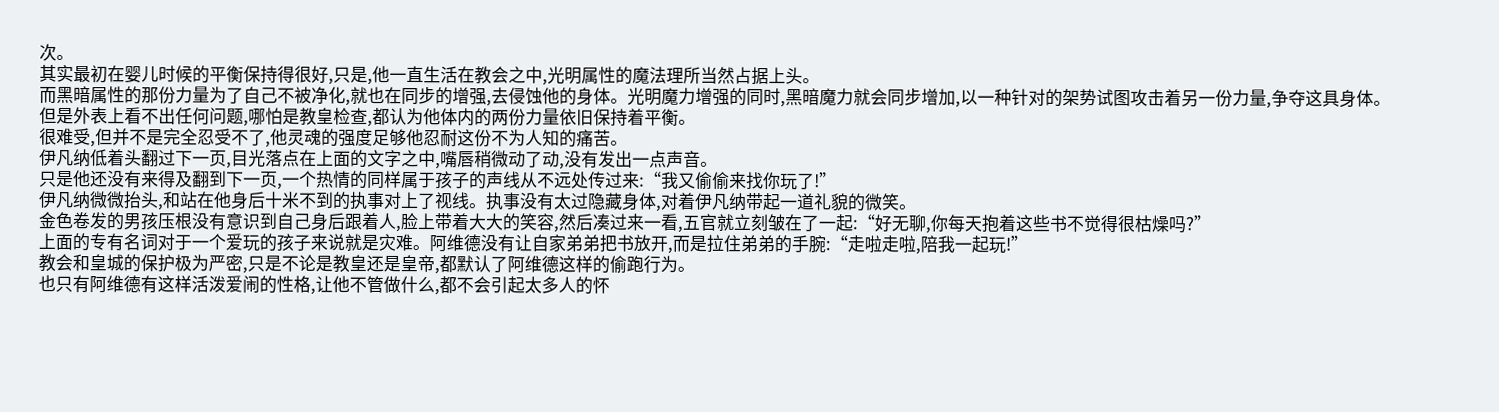次。
其实最初在婴儿时候的平衡保持得很好,只是,他一直生活在教会之中,光明属性的魔法理所当然占据上头。
而黑暗属性的那份力量为了自己不被净化,就也在同步的增强,去侵蚀他的身体。光明魔力增强的同时,黑暗魔力就会同步增加,以一种针对的架势试图攻击着另一份力量,争夺这具身体。
但是外表上看不出任何问题,哪怕是教皇检查,都认为他体内的两份力量依旧保持着平衡。
很难受,但并不是完全忍受不了,他灵魂的强度足够他忍耐这份不为人知的痛苦。
伊凡纳低着头翻过下一页,目光落点在上面的文字之中,嘴唇稍微动了动,没有发出一点声音。
只是他还没有来得及翻到下一页,一个热情的同样属于孩子的声线从不远处传过来:“我又偷偷来找你玩了!”
伊凡纳微微抬头,和站在他身后十米不到的执事对上了视线。执事没有太过隐藏身体,对着伊凡纳带起一道礼貌的微笑。
金色卷发的男孩压根没有意识到自己身后跟着人,脸上带着大大的笑容,然后凑过来一看,五官就立刻皱在了一起:“好无聊,你每天抱着这些书不觉得很枯燥吗?”
上面的专有名词对于一个爱玩的孩子来说就是灾难。阿维德没有让自家弟弟把书放开,而是拉住弟弟的手腕:“走啦走啦,陪我一起玩!”
教会和皇城的保护极为严密,只是不论是教皇还是皇帝,都默认了阿维德这样的偷跑行为。
也只有阿维德有这样活泼爱闹的性格,让他不管做什么,都不会引起太多人的怀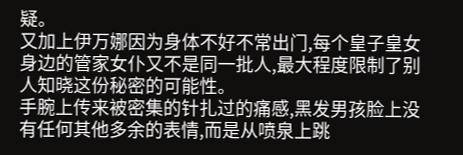疑。
又加上伊万娜因为身体不好不常出门,每个皇子皇女身边的管家女仆又不是同一批人,最大程度限制了别人知晓这份秘密的可能性。
手腕上传来被密集的针扎过的痛感,黑发男孩脸上没有任何其他多余的表情,而是从喷泉上跳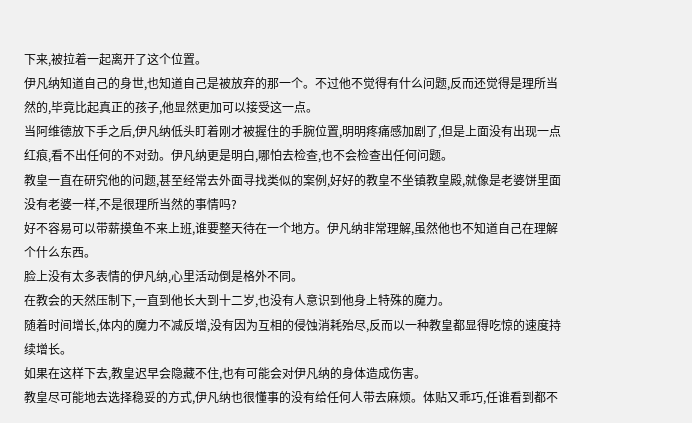下来,被拉着一起离开了这个位置。
伊凡纳知道自己的身世,也知道自己是被放弃的那一个。不过他不觉得有什么问题,反而还觉得是理所当然的,毕竟比起真正的孩子,他显然更加可以接受这一点。
当阿维德放下手之后,伊凡纳低头盯着刚才被握住的手腕位置,明明疼痛感加剧了,但是上面没有出现一点红痕,看不出任何的不对劲。伊凡纳更是明白,哪怕去检查,也不会检查出任何问题。
教皇一直在研究他的问题,甚至经常去外面寻找类似的案例,好好的教皇不坐镇教皇殿,就像是老婆饼里面没有老婆一样,不是很理所当然的事情吗?
好不容易可以带薪摸鱼不来上班,谁要整天待在一个地方。伊凡纳非常理解,虽然他也不知道自己在理解个什么东西。
脸上没有太多表情的伊凡纳,心里活动倒是格外不同。
在教会的天然压制下,一直到他长大到十二岁,也没有人意识到他身上特殊的魔力。
随着时间增长,体内的魔力不减反增,没有因为互相的侵蚀消耗殆尽,反而以一种教皇都显得吃惊的速度持续增长。
如果在这样下去,教皇迟早会隐藏不住,也有可能会对伊凡纳的身体造成伤害。
教皇尽可能地去选择稳妥的方式,伊凡纳也很懂事的没有给任何人带去麻烦。体贴又乖巧,任谁看到都不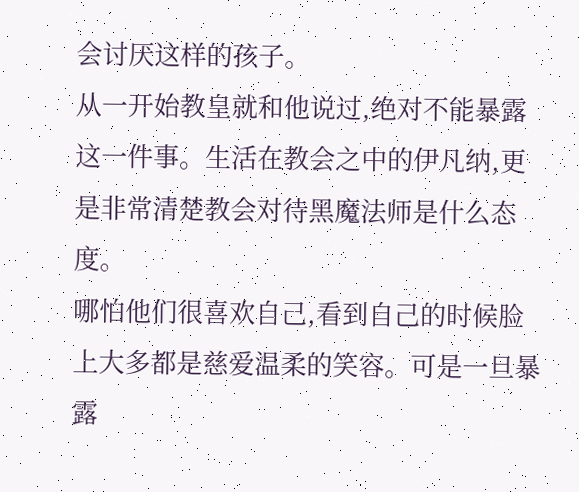会讨厌这样的孩子。
从一开始教皇就和他说过,绝对不能暴露这一件事。生活在教会之中的伊凡纳,更是非常清楚教会对待黑魔法师是什么态度。
哪怕他们很喜欢自己,看到自己的时候脸上大多都是慈爱温柔的笑容。可是一旦暴露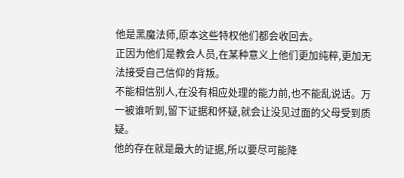他是黑魔法师,原本这些特权他们都会收回去。
正因为他们是教会人员,在某种意义上他们更加纯粹,更加无法接受自己信仰的背叛。
不能相信别人,在没有相应处理的能力前,也不能乱说话。万一被谁听到,留下证据和怀疑,就会让没见过面的父母受到质疑。
他的存在就是最大的证据,所以要尽可能降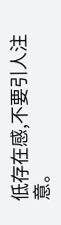低存在感,不要引人注意。